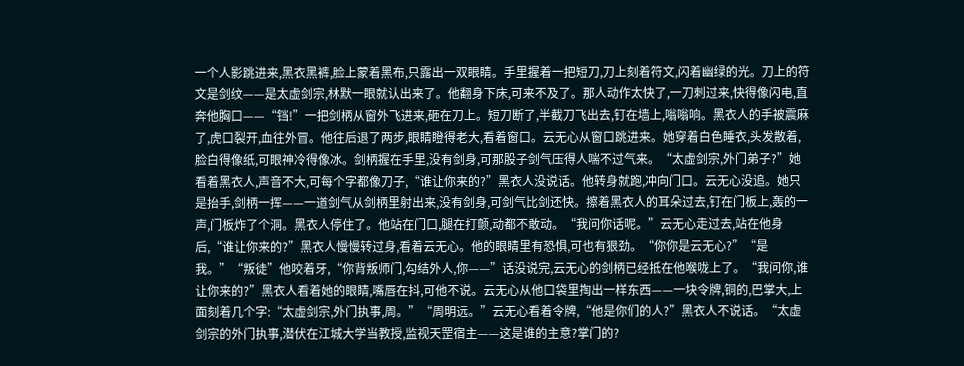一个人影跳进来,黑衣黑裤,脸上蒙着黑布,只露出一双眼睛。手里握着一把短刀,刀上刻着符文,闪着幽绿的光。刀上的符文是剑纹——是太虚剑宗,林默一眼就认出来了。他翻身下床,可来不及了。那人动作太快了,一刀刺过来,快得像闪电,直奔他胸口——“铛!”一把剑柄从窗外飞进来,砸在刀上。短刀断了,半截刀飞出去,钉在墙上,嗡嗡响。黑衣人的手被震麻了,虎口裂开,血往外冒。他往后退了两步,眼睛瞪得老大,看着窗口。云无心从窗口跳进来。她穿着白色睡衣,头发散着,脸白得像纸,可眼神冷得像冰。剑柄握在手里,没有剑身,可那股子剑气压得人喘不过气来。“太虚剑宗,外门弟子?”她看着黑衣人,声音不大,可每个字都像刀子,“谁让你来的?”黑衣人没说话。他转身就跑,冲向门口。云无心没追。她只是抬手,剑柄一挥——一道剑气从剑柄里射出来,没有剑身,可剑气比剑还快。擦着黑衣人的耳朵过去,钉在门板上,轰的一声,门板炸了个洞。黑衣人停住了。他站在门口,腿在打颤,动都不敢动。“我问你话呢。”云无心走过去,站在他身后,“谁让你来的?”黑衣人慢慢转过身,看着云无心。他的眼睛里有恐惧,可也有狠劲。“你你是云无心?”“是我。”“叛徒”他咬着牙,“你背叛师门,勾结外人,你——”话没说完,云无心的剑柄已经抵在他喉咙上了。“我问你,谁让你来的?”黑衣人看着她的眼睛,嘴唇在抖,可他不说。云无心从他口袋里掏出一样东西——一块令牌,铜的,巴掌大,上面刻着几个字:“太虚剑宗,外门执事,周。”“周明远。”云无心看着令牌,“他是你们的人?”黑衣人不说话。“太虚剑宗的外门执事,潜伏在江城大学当教授,监视天罡宿主——这是谁的主意?掌门的?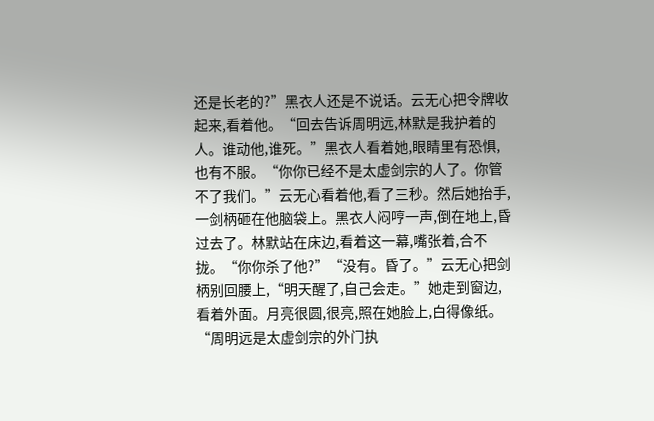还是长老的?”黑衣人还是不说话。云无心把令牌收起来,看着他。“回去告诉周明远,林默是我护着的人。谁动他,谁死。”黑衣人看着她,眼睛里有恐惧,也有不服。“你你已经不是太虚剑宗的人了。你管不了我们。”云无心看着他,看了三秒。然后她抬手,一剑柄砸在他脑袋上。黑衣人闷哼一声,倒在地上,昏过去了。林默站在床边,看着这一幕,嘴张着,合不拢。“你你杀了他?”“没有。昏了。”云无心把剑柄别回腰上,“明天醒了,自己会走。”她走到窗边,看着外面。月亮很圆,很亮,照在她脸上,白得像纸。“周明远是太虚剑宗的外门执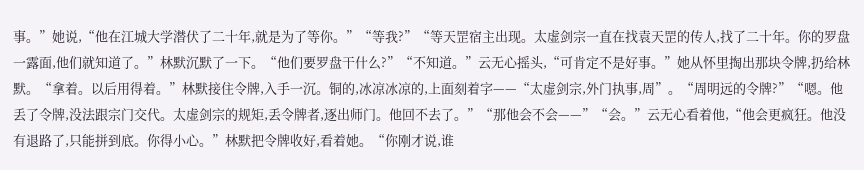事。”她说,“他在江城大学潜伏了二十年,就是为了等你。”“等我?”“等天罡宿主出现。太虚剑宗一直在找袁天罡的传人,找了二十年。你的罗盘一露面,他们就知道了。”林默沉默了一下。“他们要罗盘干什么?”“不知道。”云无心摇头,“可肯定不是好事。”她从怀里掏出那块令牌,扔给林默。“拿着。以后用得着。”林默接住令牌,入手一沉。铜的,冰凉冰凉的,上面刻着字——“太虚剑宗,外门执事,周”。“周明远的令牌?”“嗯。他丢了令牌,没法跟宗门交代。太虚剑宗的规矩,丢令牌者,逐出师门。他回不去了。”“那他会不会——”“会。”云无心看着他,“他会更疯狂。他没有退路了,只能拼到底。你得小心。”林默把令牌收好,看着她。“你刚才说,谁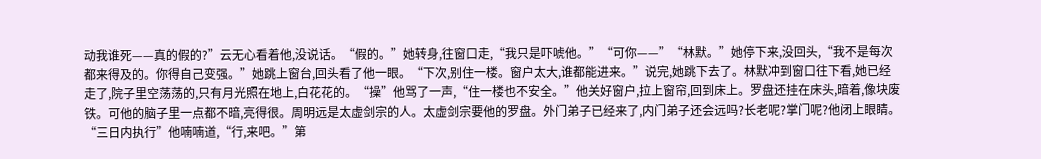动我谁死——真的假的?”云无心看着他,没说话。“假的。”她转身,往窗口走,“我只是吓唬他。”“可你——”“林默。”她停下来,没回头,“我不是每次都来得及的。你得自己变强。”她跳上窗台,回头看了他一眼。“下次,别住一楼。窗户太大,谁都能进来。”说完,她跳下去了。林默冲到窗口往下看,她已经走了,院子里空荡荡的,只有月光照在地上,白花花的。“操”他骂了一声,“住一楼也不安全。”他关好窗户,拉上窗帘,回到床上。罗盘还挂在床头,暗着,像块废铁。可他的脑子里一点都不暗,亮得很。周明远是太虚剑宗的人。太虚剑宗要他的罗盘。外门弟子已经来了,内门弟子还会远吗?长老呢?掌门呢?他闭上眼睛。“三日内执行”他喃喃道,“行,来吧。”第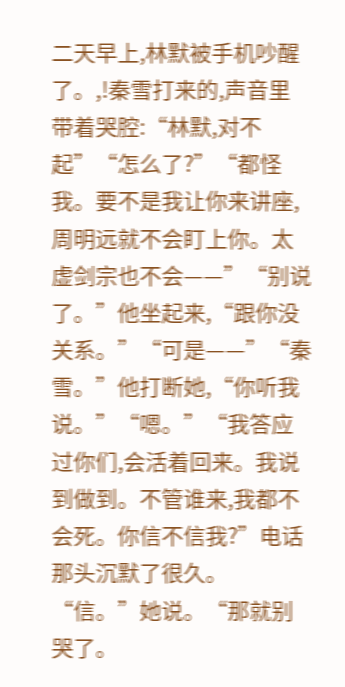二天早上,林默被手机吵醒了。,!秦雪打来的,声音里带着哭腔:“林默,对不起”“怎么了?”“都怪我。要不是我让你来讲座,周明远就不会盯上你。太虚剑宗也不会——”“别说了。”他坐起来,“跟你没关系。”“可是——”“秦雪。”他打断她,“你听我说。”“嗯。”“我答应过你们,会活着回来。我说到做到。不管谁来,我都不会死。你信不信我?”电话那头沉默了很久。“信。”她说。“那就别哭了。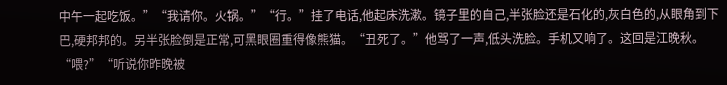中午一起吃饭。”“我请你。火锅。”“行。”挂了电话,他起床洗漱。镜子里的自己,半张脸还是石化的,灰白色的,从眼角到下巴,硬邦邦的。另半张脸倒是正常,可黑眼圈重得像熊猫。“丑死了。”他骂了一声,低头洗脸。手机又响了。这回是江晚秋。“喂?”“听说你昨晚被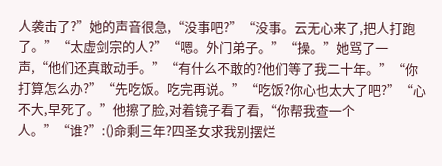人袭击了?”她的声音很急,“没事吧?”“没事。云无心来了,把人打跑了。”“太虚剑宗的人?”“嗯。外门弟子。”“操。”她骂了一声,“他们还真敢动手。”“有什么不敢的?他们等了我二十年。”“你打算怎么办?”“先吃饭。吃完再说。”“吃饭?你心也太大了吧?”“心不大,早死了。”他擦了脸,对着镜子看了看,“你帮我查一个人。”“谁?”:()命剩三年?四圣女求我别摆烂